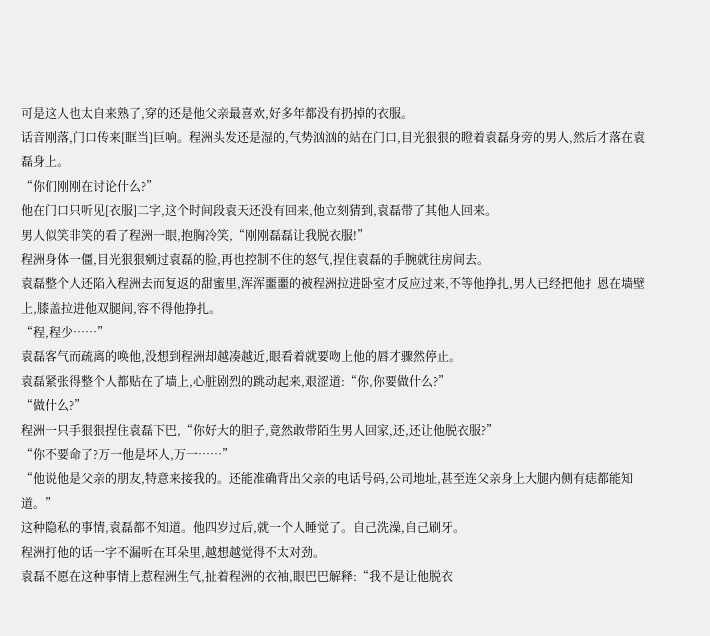可是这人也太自来熟了,穿的还是他父亲最喜欢,好多年都没有扔掉的衣服。
话音刚落,门口传来[眶当]巨响。程洲头发还是湿的,气势汹汹的站在门口,目光狠狠的瞪着袁磊身旁的男人,然后才落在袁磊身上。
“你们刚刚在讨论什么?”
他在门口只听见[衣服]二字,这个时间段袁天还没有回来,他立刻猜到,袁磊带了其他人回来。
男人似笑非笑的看了程洲一眼,抱胸冷笑,“刚刚磊磊让我脱衣服!”
程洲身体一僵,目光狠狠剜过袁磊的脸,再也控制不住的怒气,捏住袁磊的手腕就往房间去。
袁磊整个人还陷入程洲去而复返的甜蜜里,浑浑噩噩的被程洲拉进卧室才反应过来,不等他挣扎,男人已经把他扌恩在墙壁上,膝盖拉进他双腿间,容不得他挣扎。
“程,程少……”
袁磊客气而疏离的唤他,没想到程洲却越凑越近,眼看着就要吻上他的唇才骤然停止。
袁磊紧张得整个人都贴在了墙上,心脏剧烈的跳动起来,艰涩道:“你,你要做什么?”
“做什么?”
程洲一只手狠狠捏住袁磊下巴,“你好大的胆子,竟然敢带陌生男人回家,还,还让他脱衣服?”
“你不要命了?万一他是坏人,万一……”
“他说他是父亲的朋友,特意来接我的。还能准确背出父亲的电话号码,公司地址,甚至连父亲身上大腿内侧有痣都能知道。”
这种隐私的事情,袁磊都不知道。他四岁过后,就一个人睡觉了。自己洗澡,自己刷牙。
程洲打他的话一字不漏听在耳朵里,越想越觉得不太对劲。
袁磊不愿在这种事情上惹程洲生气,扯着程洲的衣袖,眼巴巴解释:“我不是让他脱衣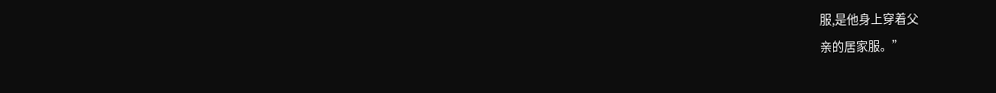服,是他身上穿着父
亲的居家服。”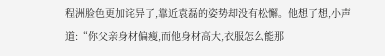程洲脸色更加诧异了,靠近袁磊的姿势却没有松懈。他想了想,小声道:“你父亲身材偏瘦,而他身材高大,衣服怎么能那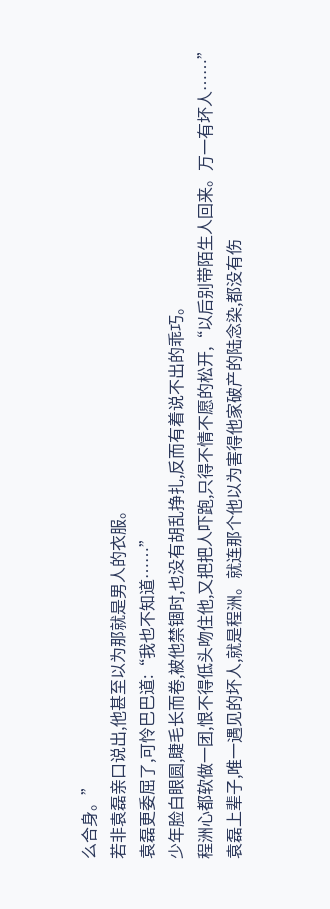么合身。”
若非袁磊亲口说出,他甚至以为那就是男人的衣服。
袁磊更委屈了,可怜巴巴道:“我也不知道……”
少年脸白眼圆,睫毛长而卷,被他禁锢时,也没有胡乱挣扎,反而有着说不出的乖巧。
程洲心都软做一团,恨不得低头吻住他,又把把人吓跑,只得不情不愿的松开,“以后别带陌生人回来。万一有坏人……”
袁磊上辈子,唯一遇见的坏人,就是程洲。就连那个他以为害得他家破产的陆念染,都没有伤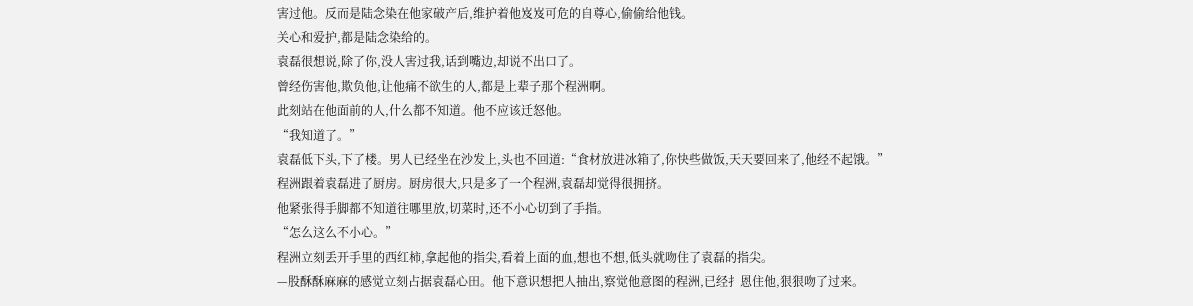害过他。反而是陆念染在他家破产后,维护着他岌岌可危的自尊心,偷偷给他钱。
关心和爱护,都是陆念染给的。
袁磊很想说,除了你,没人害过我,话到嘴边,却说不出口了。
曾经伤害他,欺负他,让他痛不欲生的人,都是上辈子那个程洲啊。
此刻站在他面前的人,什么都不知道。他不应该迁怒他。
“我知道了。”
袁磊低下头,下了楼。男人已经坐在沙发上,头也不回道:“食材放进冰箱了,你快些做饭,天天要回来了,他经不起饿。”
程洲跟着袁磊进了厨房。厨房很大,只是多了一个程洲,袁磊却觉得很拥挤。
他紧张得手脚都不知道往哪里放,切菜时,还不小心切到了手指。
“怎么这么不小心。”
程洲立刻丢开手里的西红柿,拿起他的指尖,看着上面的血,想也不想,低头就吻住了袁磊的指尖。
—股酥酥麻麻的感觉立刻占据袁磊心田。他下意识想把人抽出,察觉他意图的程洲,已经扌恩住他,狠狠吻了过来。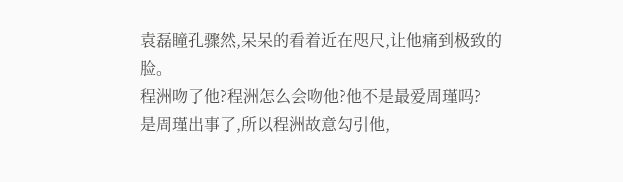袁磊瞳孔骤然,呆呆的看着近在咫尺,让他痛到极致的脸。
程洲吻了他?程洲怎么会吻他?他不是最爱周瑾吗?
是周瑾出事了,所以程洲故意勾引他,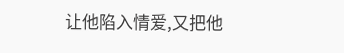让他陷入情爱,又把他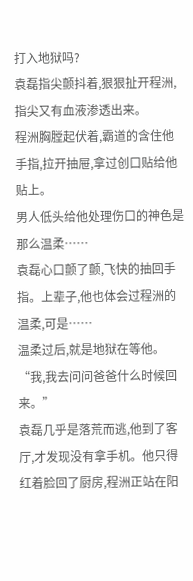打入地狱吗?
袁磊指尖颤抖着,狠狠扯开程洲,指尖又有血液渗透出来。
程洲胸膛起伏着,霸道的含住他手指,拉开抽屉,拿过创口贴给他贴上。
男人低头给他处理伤口的神色是那么温柔……
袁磊心口颤了颤,飞快的抽回手指。上辈子,他也体会过程洲的温柔,可是……
温柔过后,就是地狱在等他。
“我,我去问问爸爸什么时候回来。”
袁磊几乎是落荒而逃,他到了客厅,才发现没有拿手机。他只得红着脸回了厨房,程洲正站在阳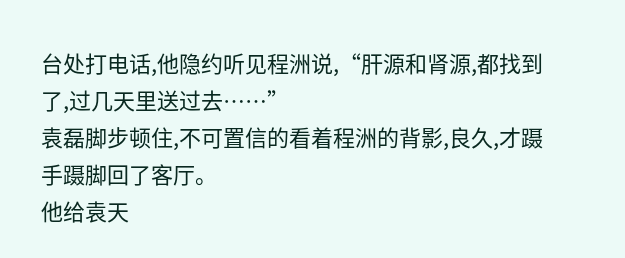台处打电话,他隐约听见程洲说,“肝源和肾源,都找到了,过几天里送过去……”
袁磊脚步顿住,不可置信的看着程洲的背影,良久,才蹑手蹑脚回了客厅。
他给袁天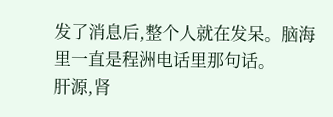发了消息后,整个人就在发呆。脑海里一直是程洲电话里那句话。
肝源,肾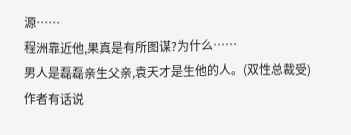源……
程洲靠近他,果真是有所图谋?为什么……
男人是磊磊亲生父亲,袁天才是生他的人。(双性总裁受)
作者有话说